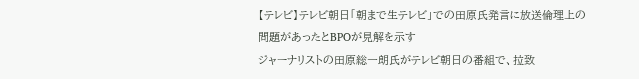【テレビ】テレビ朝日「朝まで生テレビ」での田原氏発言に放送倫理上の問題があったとBPOが見解を示す
ジャーナリストの田原総一朗氏がテレビ朝日の番組で、拉致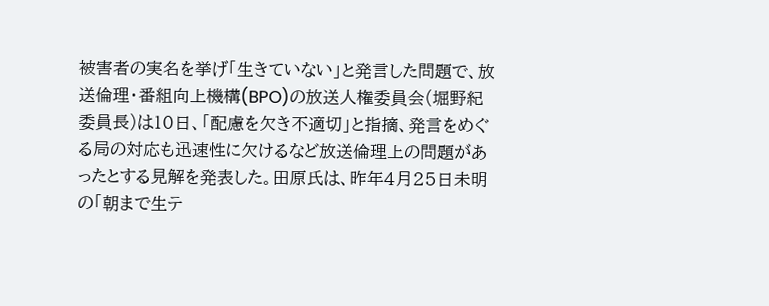被害者の実名を挙げ「生きていない」と発言した問題で、放送倫理・番組向上機構(BPO)の放送人権委員会(堀野紀委員長)は10日、「配慮を欠き不適切」と指摘、発言をめぐる局の対応も迅速性に欠けるなど放送倫理上の問題があったとする見解を発表した。田原氏は、昨年4月25日未明の「朝まで生テ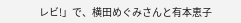レビ!」で、横田めぐみさんと有本恵子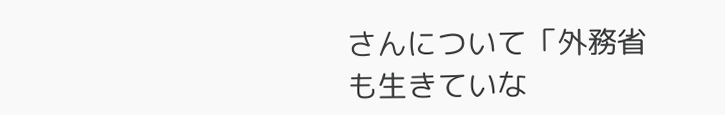さんについて「外務省も生きていな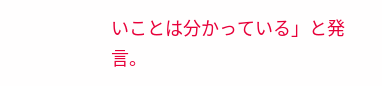いことは分かっている」と発言。